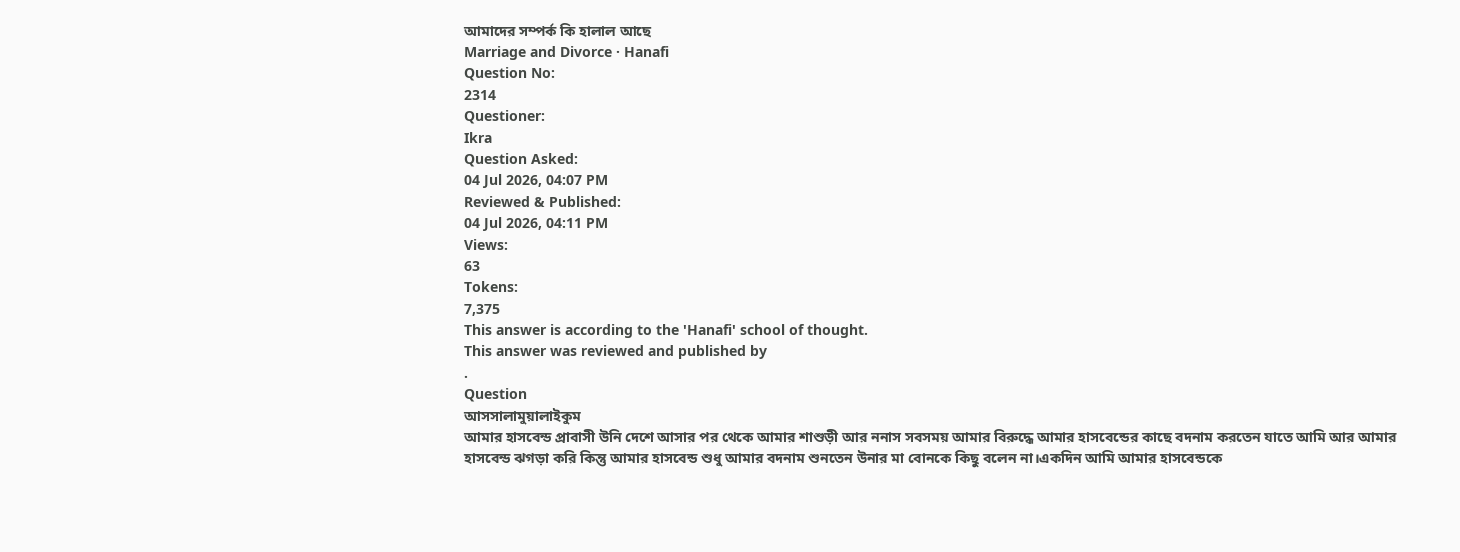আমাদের সম্পর্ক কি হালাল আছে
Marriage and Divorce · Hanafi
Question No:
2314
Questioner:
Ikra
Question Asked:
04 Jul 2026, 04:07 PM
Reviewed & Published:
04 Jul 2026, 04:11 PM
Views:
63
Tokens:
7,375
This answer is according to the 'Hanafi' school of thought.
This answer was reviewed and published by
.
Question
আসসালামুয়ালাইকুম
আমার হাসবেন্ড প্রাবাসী উনি দেশে আসার পর থেকে আমার শাশুড়ী আর ননাস সবসময় আমার বিরুদ্ধে আমার হাসবেন্ডের কাছে বদনাম করতেন যাতে আমি আর আমার হাসবেন্ড ঝগড়া করি কিন্তু আমার হাসবেন্ড শুধু আমার বদনাম শুনতেন উনার মা বোনকে কিছু বলেন না।একদিন আমি আমার হাসবেন্ডকে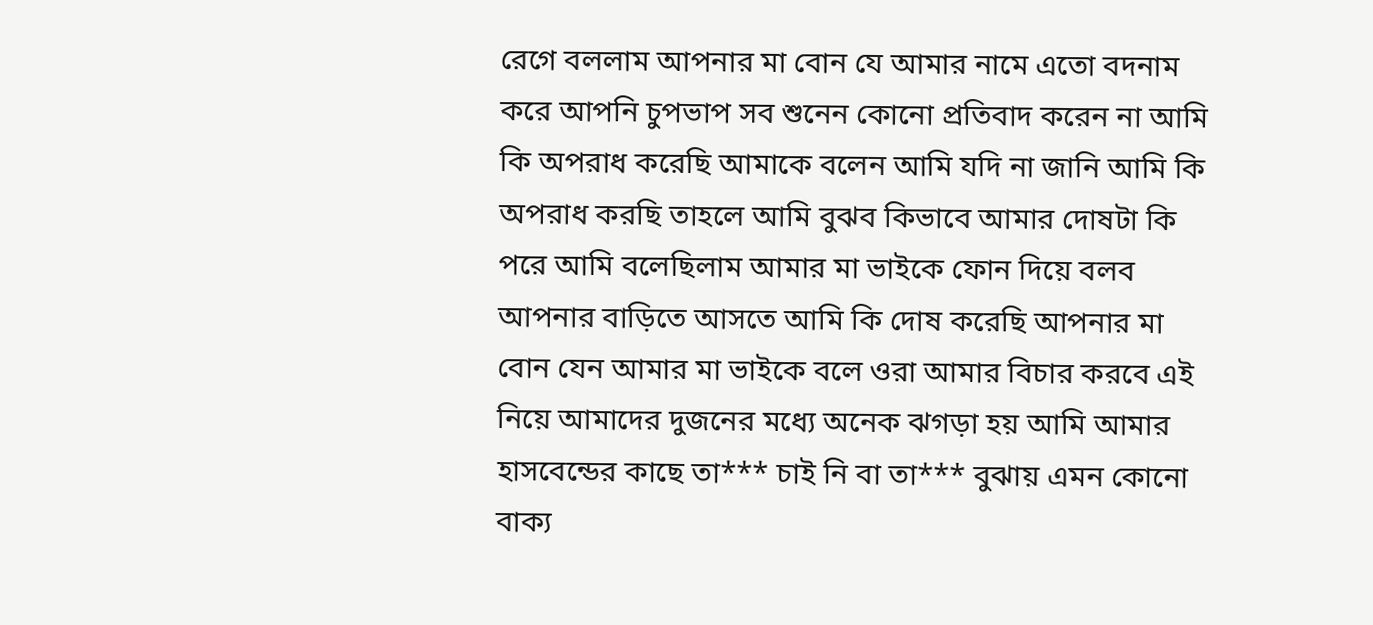রেগে বললাম আপনার মা বোন যে আমার নামে এতো বদনাম করে আপনি চুপভাপ সব শুনেন কোনো প্রতিবাদ করেন না আমি কি অপরাধ করেছি আমাকে বলেন আমি যদি না জানি আমি কি অপরাধ করছি তাহলে আমি বুঝব কিভাবে আমার দোষটা কি পরে আমি বলেছিলাম আমার মা ভাইকে ফোন দিয়ে বলব আপনার বাড়িতে আসতে আমি কি দোষ করেছি আপনার মা বোন যেন আমার মা ভাইকে বলে ওরা আমার বিচার করবে এই নিয়ে আমাদের দুজনের মধ্যে অনেক ঝগড়া হয় আমি আমার হাসবেন্ডের কাছে তা*** চাই নি বা তা*** বুঝায় এমন কোনো বাক্য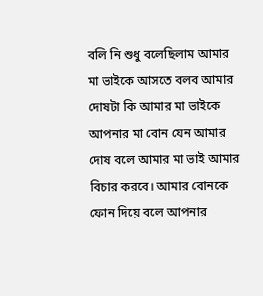বলি নি শুধু বলেছিলাম আমার মা ভাইকে আসতে বলব আমার দোষটা কি আমার মা ভাইকে আপনার মা বোন যেন আমার দোষ বলে আমার মা ভাই আমার বিচার করবে। আমার বোনকে ফোন দিয়ে বলে আপনার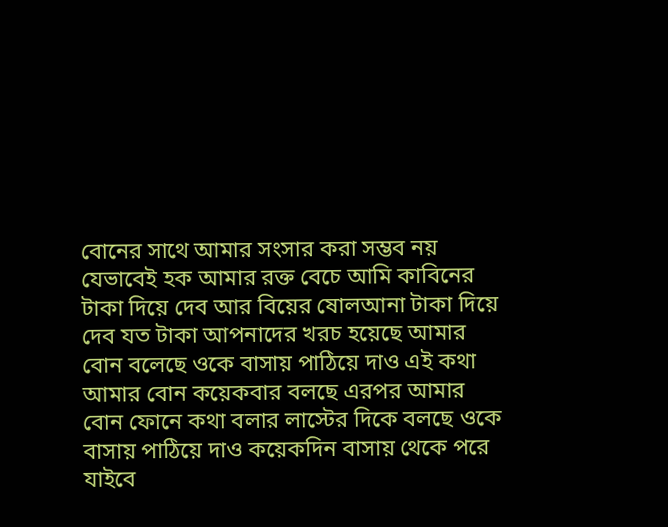বোনের সাথে আমার সংসার করা সম্ভব নয় যেভাবেই হক আমার রক্ত বেচে আমি কাবিনের টাকা দিয়ে দেব আর বিয়ের ষোলআনা টাকা দিয়ে দেব যত টাকা আপনাদের খরচ হয়েছে আমার বোন বলেছে ওকে বাসায় পাঠিয়ে দাও এই কথা আমার বোন কয়েকবার বলছে এরপর আমার বোন ফোনে কথা বলার লাস্টের দিকে বলছে ওকে বাসায় পাঠিয়ে দাও কয়েকদিন বাসায় থেকে পরে যাইবে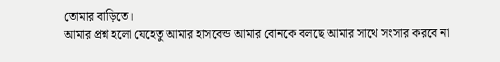তোমার বাড়িতে।
আমার প্রশ্ন হলো যেহেতু আমার হাসবেন্ড আমার বোনকে বলছে আমার সাথে সংসার করবে না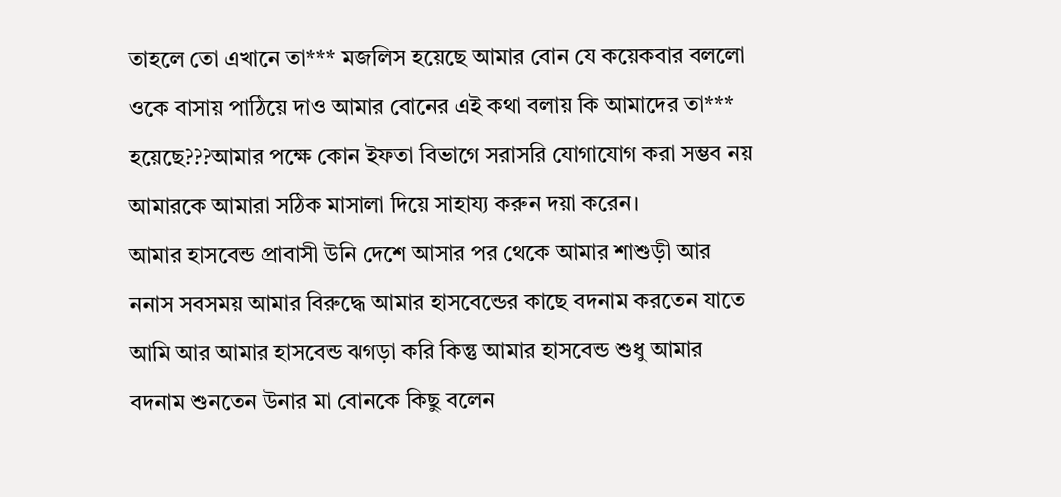তাহলে তো এখানে তা*** মজলিস হয়েছে আমার বোন যে কয়েকবার বললো ওকে বাসায় পাঠিয়ে দাও আমার বোনের এই কথা বলায় কি আমাদের তা*** হয়েছে???আমার পক্ষে কোন ইফতা বিভাগে সরাসরি যোগাযোগ করা সম্ভব নয় আমারকে আমারা সঠিক মাসালা দিয়ে সাহায্য করুন দয়া করেন।
আমার হাসবেন্ড প্রাবাসী উনি দেশে আসার পর থেকে আমার শাশুড়ী আর ননাস সবসময় আমার বিরুদ্ধে আমার হাসবেন্ডের কাছে বদনাম করতেন যাতে আমি আর আমার হাসবেন্ড ঝগড়া করি কিন্তু আমার হাসবেন্ড শুধু আমার বদনাম শুনতেন উনার মা বোনকে কিছু বলেন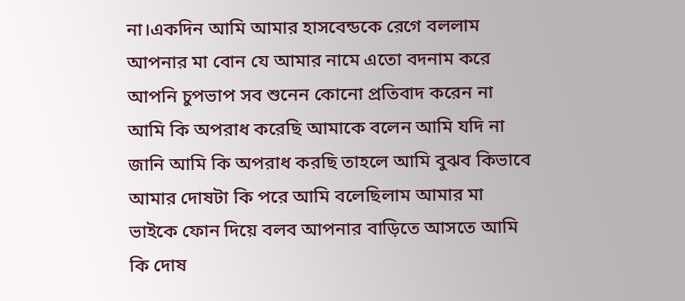না।একদিন আমি আমার হাসবেন্ডকে রেগে বললাম আপনার মা বোন যে আমার নামে এতো বদনাম করে আপনি চুপভাপ সব শুনেন কোনো প্রতিবাদ করেন না আমি কি অপরাধ করেছি আমাকে বলেন আমি যদি না জানি আমি কি অপরাধ করছি তাহলে আমি বুঝব কিভাবে আমার দোষটা কি পরে আমি বলেছিলাম আমার মা ভাইকে ফোন দিয়ে বলব আপনার বাড়িতে আসতে আমি কি দোষ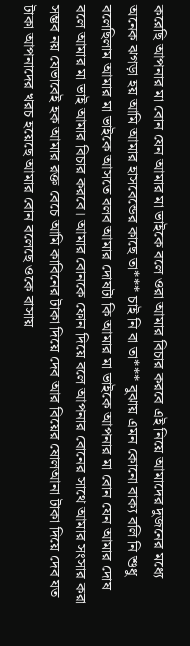করেছি আপনার মা বোন যেন আমার মা ভাইকে বলে ওরা আমার বিচার করবে এই নিয়ে আমাদের দুজনের মধ্যে অনেক ঝগড়া হয় আমি আমার হাসবেন্ডের কাছে তা*** চাই নি বা তা*** বুঝায় এমন কোনো বাক্য বলি নি শুধু বলেছিলাম আমার মা ভাইকে আসতে বলব আমার দোষটা কি আমার মা ভাইকে আপনার মা বোন যেন আমার দোষ বলে আমার মা ভাই আমার বিচার করবে। আমার বোনকে ফোন দিয়ে বলে আপনার বোনের সাথে আমার সংসার করা সম্ভব নয় যেভাবেই হক আমার রক্ত বেচে আমি কাবিনের টাকা দিয়ে দেব আর বিয়ের ষোলআনা টাকা দিয়ে দেব যত টাকা আপনাদের খরচ হয়েছে আমার বোন বলেছে ওকে বাসায়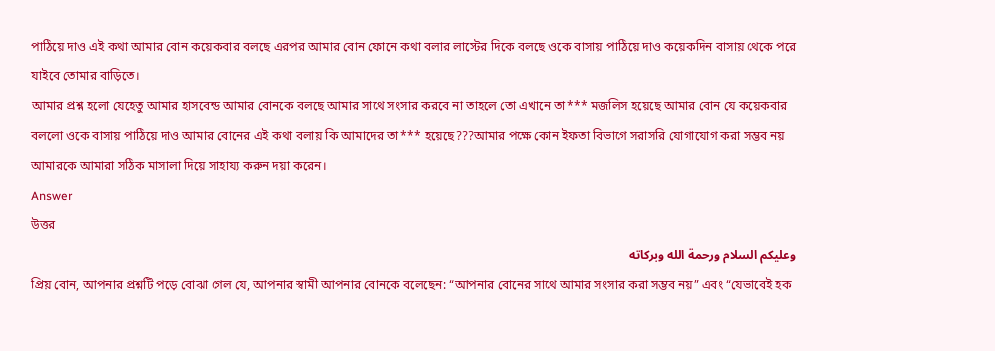পাঠিয়ে দাও এই কথা আমার বোন কয়েকবার বলছে এরপর আমার বোন ফোনে কথা বলার লাস্টের দিকে বলছে ওকে বাসায় পাঠিয়ে দাও কয়েকদিন বাসায় থেকে পরে যাইবে তোমার বাড়িতে।
আমার প্রশ্ন হলো যেহেতু আমার হাসবেন্ড আমার বোনকে বলছে আমার সাথে সংসার করবে না তাহলে তো এখানে তা*** মজলিস হয়েছে আমার বোন যে কয়েকবার বললো ওকে বাসায় পাঠিয়ে দাও আমার বোনের এই কথা বলায় কি আমাদের তা*** হয়েছে???আমার পক্ষে কোন ইফতা বিভাগে সরাসরি যোগাযোগ করা সম্ভব নয় আমারকে আমারা সঠিক মাসালা দিয়ে সাহায্য করুন দয়া করেন।
Answer
উত্তর
وعليكم السلام ورحمة الله وبركاته
প্রিয় বোন, আপনার প্রশ্নটি পড়ে বোঝা গেল যে, আপনার স্বামী আপনার বোনকে বলেছেন: “আপনার বোনের সাথে আমার সংসার করা সম্ভব নয়” এবং “যেভাবেই হক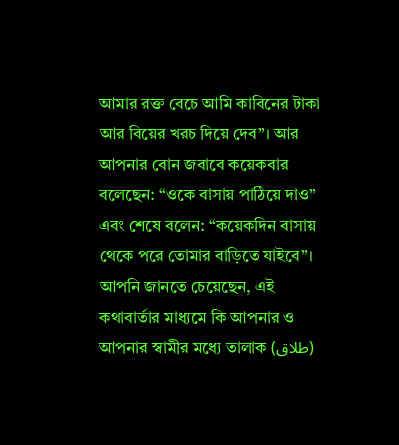আমার রক্ত বেচে আমি কাবিনের টাকা আর বিয়ের খরচ দিয়ে দেব”। আর আপনার বোন জবাবে কয়েকবার বলেছেন: “ওকে বাসায় পাঠিয়ে দাও” এবং শেষে বলেন: “কয়েকদিন বাসায় থেকে পরে তোমার বাড়িতে যাইবে”।
আপনি জানতে চেয়েছেন, এই কথাবার্তার মাধ্যমে কি আপনার ও আপনার স্বামীর মধ্যে তালাক (طلاق)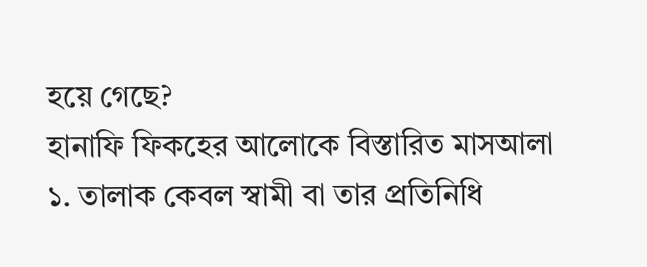হয়ে গেছে?
হানাফি ফিকহের আলোকে বিস্তারিত মাসআলা
১. তালাক কেবল স্বামী বা তার প্রতিনিধি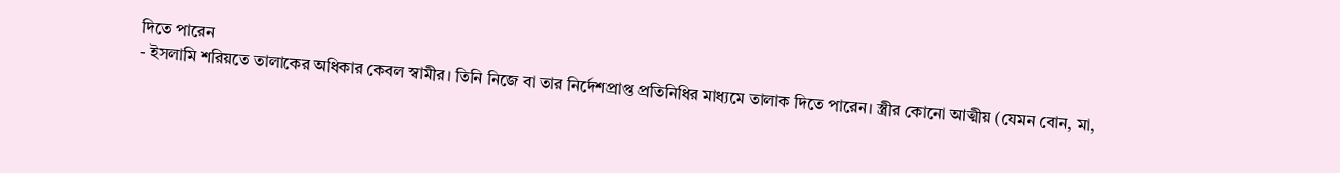দিতে পারেন
- ইসলামি শরিয়তে তালাকের অধিকার কেবল স্বামীর। তিনি নিজে বা তার নির্দেশপ্রাপ্ত প্রতিনিধির মাধ্যমে তালাক দিতে পারেন। স্ত্রীর কোনো আত্মীয় (যেমন বোন, মা,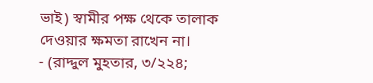ভাই) স্বামীর পক্ষ থেকে তালাক দেওয়ার ক্ষমতা রাখেন না।
- (রাদ্দুল মুহতার, ৩/২২৪;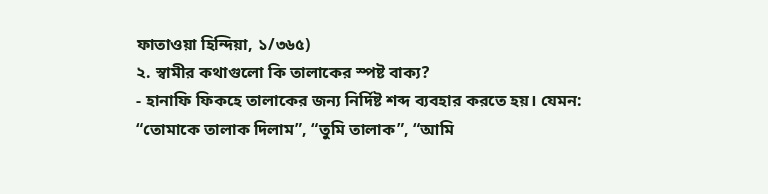ফাতাওয়া হিন্দিয়া, ১/৩৬৫)
২. স্বামীর কথাগুলো কি তালাকের স্পষ্ট বাক্য?
- হানাফি ফিকহে তালাকের জন্য নির্দিষ্ট শব্দ ব্যবহার করতে হয়। যেমন: “তোমাকে তালাক দিলাম”, “তুমি তালাক”, “আমি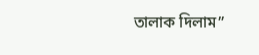তালাক দিলাম”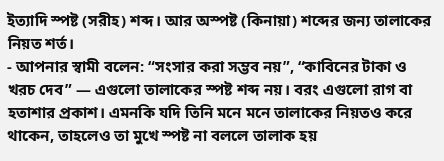ইত্যাদি স্পষ্ট (সরীহ) শব্দ। আর অস্পষ্ট (কিনায়া) শব্দের জন্য তালাকের নিয়ত শর্ত।
- আপনার স্বামী বলেন: “সংসার করা সম্ভব নয়”, “কাবিনের টাকা ও খরচ দেব” — এগুলো তালাকের স্পষ্ট শব্দ নয়। বরং এগুলো রাগ বা হতাশার প্রকাশ। এমনকি যদি তিনি মনে মনে তালাকের নিয়তও করে থাকেন, তাহলেও তা মুখে স্পষ্ট না বললে তালাক হয়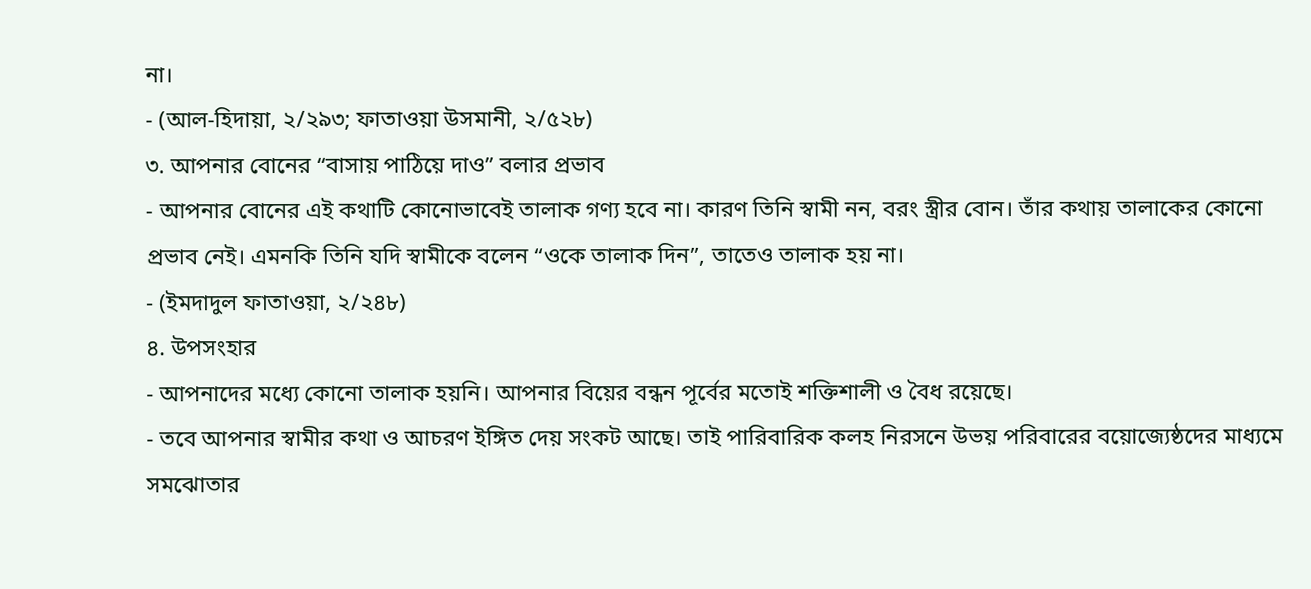না।
- (আল-হিদায়া, ২/২৯৩; ফাতাওয়া উসমানী, ২/৫২৮)
৩. আপনার বোনের “বাসায় পাঠিয়ে দাও” বলার প্রভাব
- আপনার বোনের এই কথাটি কোনোভাবেই তালাক গণ্য হবে না। কারণ তিনি স্বামী নন, বরং স্ত্রীর বোন। তাঁর কথায় তালাকের কোনো প্রভাব নেই। এমনকি তিনি যদি স্বামীকে বলেন “ওকে তালাক দিন”, তাতেও তালাক হয় না।
- (ইমদাদুল ফাতাওয়া, ২/২৪৮)
৪. উপসংহার
- আপনাদের মধ্যে কোনো তালাক হয়নি। আপনার বিয়ের বন্ধন পূর্বের মতোই শক্তিশালী ও বৈধ রয়েছে।
- তবে আপনার স্বামীর কথা ও আচরণ ইঙ্গিত দেয় সংকট আছে। তাই পারিবারিক কলহ নিরসনে উভয় পরিবারের বয়োজ্যেষ্ঠদের মাধ্যমে সমঝোতার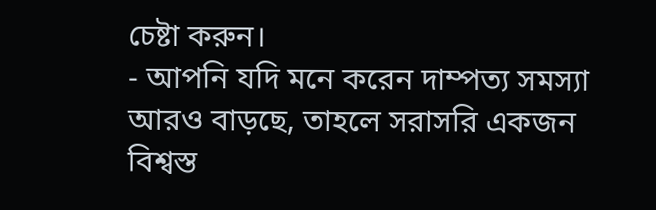চেষ্টা করুন।
- আপনি যদি মনে করেন দাম্পত্য সমস্যা আরও বাড়ছে, তাহলে সরাসরি একজন বিশ্বস্ত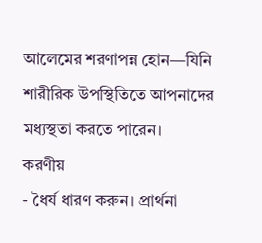আলেমের শরণাপন্ন হোন—যিনি শারীরিক উপস্থিতিতে আপনাদের মধ্যস্থতা করতে পারেন।
করণীয়
- ধৈর্য ধারণ করুন। প্রার্থনা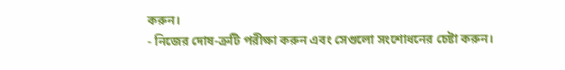করুন।
- নিজের দোষ-ত্রুটি পরীক্ষা করুন এবং সেগুলো সংশোধনের চেষ্টা করুন।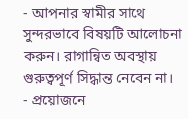- আপনার স্বামীর সাথে সুন্দরভাবে বিষয়টি আলোচনা করুন। রাগান্বিত অবস্থায় গুরুত্বপূর্ণ সিদ্ধান্ত নেবেন না।
- প্রয়োজনে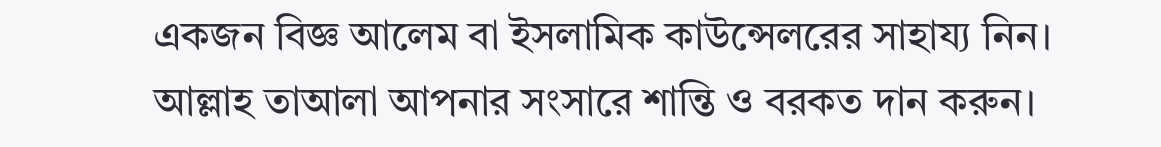একজন বিজ্ঞ আলেম বা ইসলামিক কাউন্সেলরের সাহায্য নিন।
আল্লাহ তাআলা আপনার সংসারে শান্তি ও বরকত দান করুন।